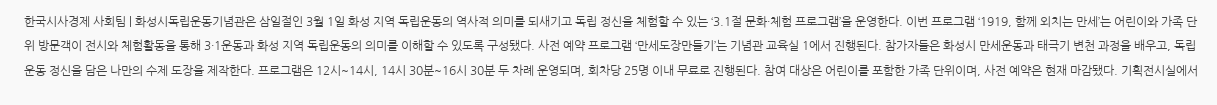한국시사경제 사회팀 | 화성시독립운동기념관은 삼일절인 3월 1일 화성 지역 독립운동의 역사적 의미를 되새기고 독립 정신을 체험할 수 있는 ‘3.1절 문화·체험 프로그램’을 운영한다. 이번 프로그램 ‘1919, 함께 외치는 만세’는 어린이와 가족 단위 방문객이 전시와 체험활동을 통해 3·1운동과 화성 지역 독립운동의 의미를 이해할 수 있도록 구성됐다. 사전 예약 프로그램 ‘만세도장만들기’는 기념관 교육실 1에서 진행된다. 참가자들은 화성시 만세운동과 태극기 변천 과정을 배우고, 독립운동 정신을 담은 나만의 수제 도장을 제작한다. 프로그램은 12시~14시, 14시 30분~16시 30분 두 차례 운영되며, 회차당 25명 이내 무료로 진행된다. 참여 대상은 어린이를 포함한 가족 단위이며, 사전 예약은 현재 마감됐다. 기획전시실에서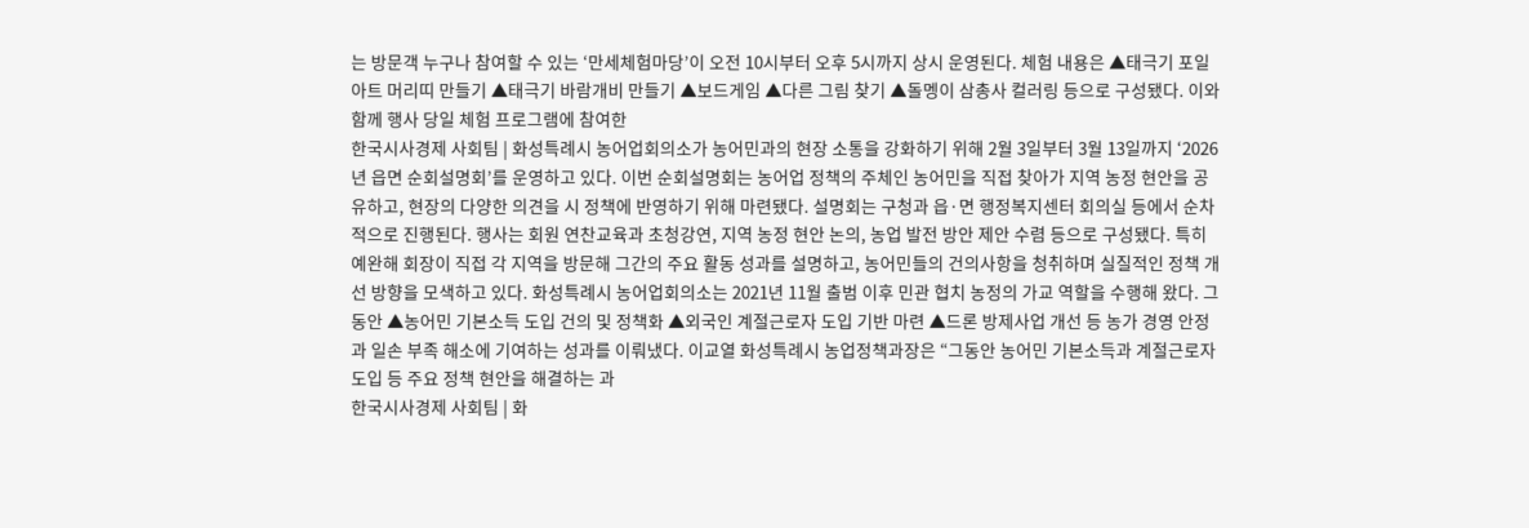는 방문객 누구나 참여할 수 있는 ‘만세체험마당’이 오전 10시부터 오후 5시까지 상시 운영된다. 체험 내용은 ▲태극기 포일아트 머리띠 만들기 ▲태극기 바람개비 만들기 ▲보드게임 ▲다른 그림 찾기 ▲돌멩이 삼총사 컬러링 등으로 구성됐다. 이와 함께 행사 당일 체험 프로그램에 참여한
한국시사경제 사회팀 | 화성특례시 농어업회의소가 농어민과의 현장 소통을 강화하기 위해 2월 3일부터 3월 13일까지 ‘2026년 읍면 순회설명회’를 운영하고 있다. 이번 순회설명회는 농어업 정책의 주체인 농어민을 직접 찾아가 지역 농정 현안을 공유하고, 현장의 다양한 의견을 시 정책에 반영하기 위해 마련됐다. 설명회는 구청과 읍·면 행정복지센터 회의실 등에서 순차적으로 진행된다. 행사는 회원 연찬교육과 초청강연, 지역 농정 현안 논의, 농업 발전 방안 제안 수렴 등으로 구성됐다. 특히 예완해 회장이 직접 각 지역을 방문해 그간의 주요 활동 성과를 설명하고, 농어민들의 건의사항을 청취하며 실질적인 정책 개선 방향을 모색하고 있다. 화성특례시 농어업회의소는 2021년 11월 출범 이후 민관 협치 농정의 가교 역할을 수행해 왔다. 그동안 ▲농어민 기본소득 도입 건의 및 정책화 ▲외국인 계절근로자 도입 기반 마련 ▲드론 방제사업 개선 등 농가 경영 안정과 일손 부족 해소에 기여하는 성과를 이뤄냈다. 이교열 화성특례시 농업정책과장은 “그동안 농어민 기본소득과 계절근로자 도입 등 주요 정책 현안을 해결하는 과
한국시사경제 사회팀 | 화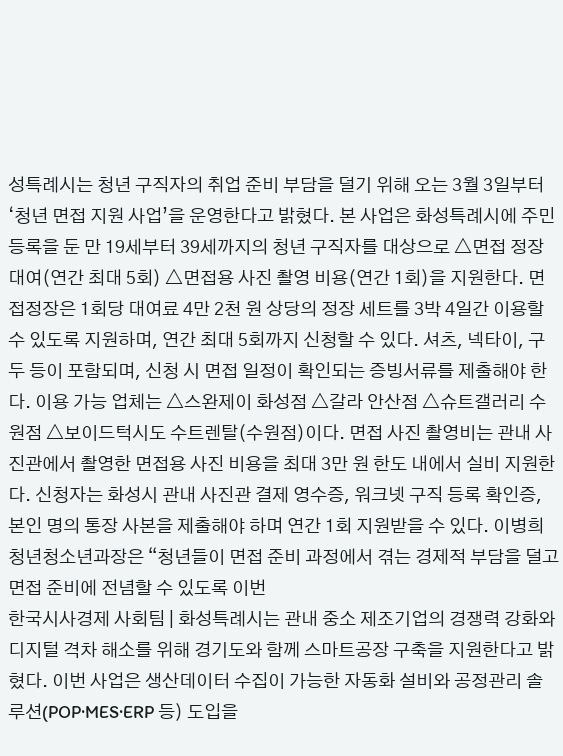성특례시는 청년 구직자의 취업 준비 부담을 덜기 위해 오는 3월 3일부터‘청년 면접 지원 사업’을 운영한다고 밝혔다. 본 사업은 화성특례시에 주민등록을 둔 만 19세부터 39세까지의 청년 구직자를 대상으로 △면접 정장 대여(연간 최대 5회) △면접용 사진 촬영 비용(연간 1회)을 지원한다. 면접정장은 1회당 대여료 4만 2천 원 상당의 정장 세트를 3박 4일간 이용할 수 있도록 지원하며, 연간 최대 5회까지 신청할 수 있다. 셔츠, 넥타이, 구두 등이 포함되며, 신청 시 면접 일정이 확인되는 증빙서류를 제출해야 한다. 이용 가능 업체는 △스완제이 화성점 △갈라 안산점 △슈트갤러리 수원점 △보이드턱시도 수트렌탈(수원점)이다. 면접 사진 촬영비는 관내 사진관에서 촬영한 면접용 사진 비용을 최대 3만 원 한도 내에서 실비 지원한다. 신청자는 화성시 관내 사진관 결제 영수증, 워크넷 구직 등록 확인증, 본인 명의 통장 사본을 제출해야 하며 연간 1회 지원받을 수 있다. 이병희 청년청소년과장은 “청년들이 면접 준비 과정에서 겪는 경제적 부담을 덜고 면접 준비에 전념할 수 있도록 이번
한국시사경제 사회팀 | 화성특례시는 관내 중소 제조기업의 경쟁력 강화와 디지털 격차 해소를 위해 경기도와 함께 스마트공장 구축을 지원한다고 밝혔다. 이번 사업은 생산데이터 수집이 가능한 자동화 설비와 공정관리 솔루션(POP·MES·ERP 등) 도입을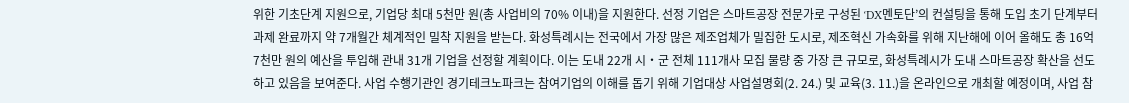위한 기초단계 지원으로, 기업당 최대 5천만 원(총 사업비의 70% 이내)을 지원한다. 선정 기업은 스마트공장 전문가로 구성된 ‘DX멘토단’의 컨설팅을 통해 도입 초기 단계부터 과제 완료까지 약 7개월간 체계적인 밀착 지원을 받는다. 화성특례시는 전국에서 가장 많은 제조업체가 밀집한 도시로, 제조혁신 가속화를 위해 지난해에 이어 올해도 총 16억7천만 원의 예산을 투입해 관내 31개 기업을 선정할 계획이다. 이는 도내 22개 시‧군 전체 111개사 모집 물량 중 가장 큰 규모로, 화성특례시가 도내 스마트공장 확산을 선도하고 있음을 보여준다. 사업 수행기관인 경기테크노파크는 참여기업의 이해를 돕기 위해 기업대상 사업설명회(2. 24.) 및 교육(3. 11.)을 온라인으로 개최할 예정이며, 사업 참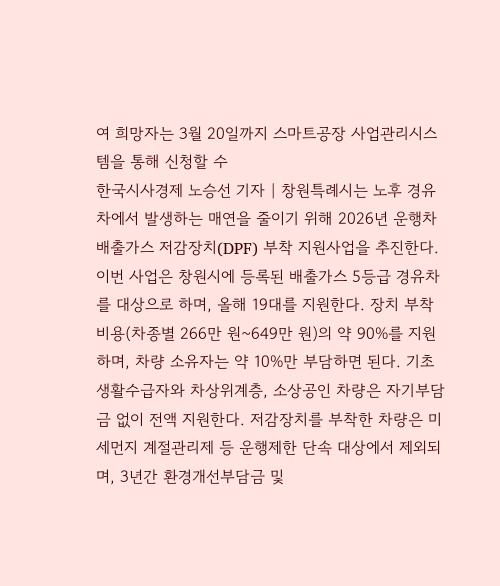여 희망자는 3월 20일까지 스마트공장 사업관리시스템을 통해 신청할 수
한국시사경제 노승선 기자 | 창원특례시는 노후 경유차에서 발생하는 매연을 줄이기 위해 2026년 운행차 배출가스 저감장치(DPF) 부착 지원사업을 추진한다. 이번 사업은 창원시에 등록된 배출가스 5등급 경유차를 대상으로 하며, 올해 19대를 지원한다. 장치 부착 비용(차종별 266만 원~649만 원)의 약 90%를 지원하며, 차량 소유자는 약 10%만 부담하면 된다. 기초생활수급자와 차상위계층, 소상공인 차량은 자기부담금 없이 전액 지원한다. 저감장치를 부착한 차량은 미세먼지 계절관리제 등 운행제한 단속 대상에서 제외되며, 3년간 환경개선부담금 및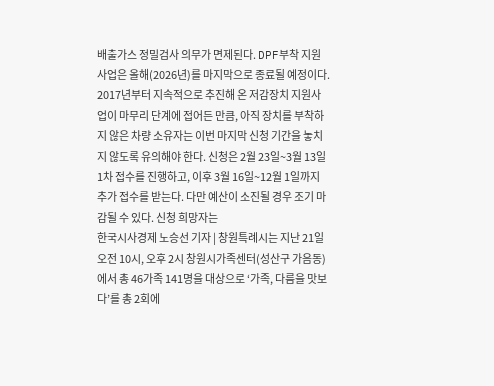배출가스 정밀검사 의무가 면제된다. DPF부착 지원사업은 올해(2026년)를 마지막으로 종료될 예정이다. 2017년부터 지속적으로 추진해 온 저감장치 지원사업이 마무리 단계에 접어든 만큼, 아직 장치를 부착하지 않은 차량 소유자는 이번 마지막 신청 기간을 놓치지 않도록 유의해야 한다. 신청은 2월 23일~3월 13일 1차 접수를 진행하고, 이후 3월 16일~12월 1일까지 추가 접수를 받는다. 다만 예산이 소진될 경우 조기 마감될 수 있다. 신청 희망자는
한국시사경제 노승선 기자 | 창원특례시는 지난 21일 오전 10시, 오후 2시 창원시가족센터(성산구 가음동)에서 총 46가족 141명을 대상으로 ‘가족, 다름을 맛보다’를 총 2회에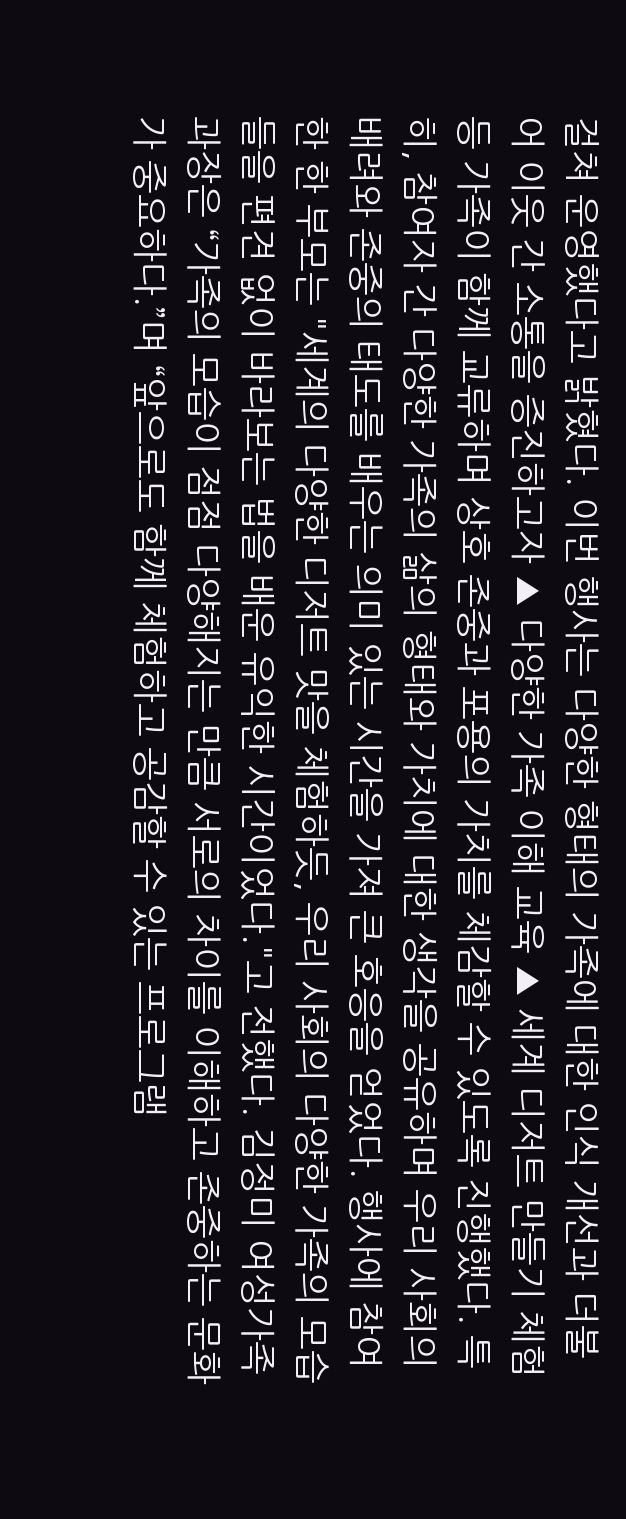걸쳐 운영했다고 밝혔다. 이번 행사는 다양한 형태의 가족에 대한 인식 개선과 더불어 이웃 간 소통을 증진하고자 ▲ 다양한 가족 이해 교육 ▲ 세계 디저트 만들기 체험 등 가족이 함께 교류하며 상호 존중과 포용의 가치를 체감할 수 있도록 진행했다. 특히, 참여자 간 다양한 가족의 삶의 형태와 가치에 대한 생각을 공유하며 우리 사회의 배려와 존중의 태도를 배우는 의미 있는 시간을 가져 큰 호응을 얻었다. 행사에 참여한 한 부모는 "세계의 다양한 디저트 맛을 체험하듯, 우리 사회의 다양한 가족의 모습들을 편견 없이 바라보는 법을 배운 유익한 시간이었다."고 전했다. 김정미 여성가족과장은 “가족의 모습이 점점 다양해지는 만큼 서로의 차이를 이해하고 존중하는 문화가 중요하다.”며 “앞으로도 함께 체험하고 공감할 수 있는 프로그램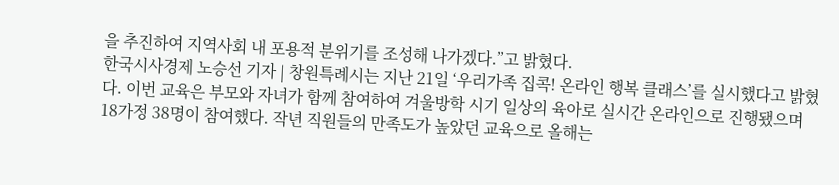을 추진하여 지역사회 내 포용적 분위기를 조성해 나가겠다.”고 밝혔다.
한국시사경제 노승선 기자 | 창원특례시는 지난 21일 ‘우리가족 집콕! 온라인 행복 클래스’를 실시했다고 밝혔다. 이번 교육은 부모와 자녀가 함께 참여하여 겨울방학 시기 일상의 육아로 실시간 온라인으로 진행됐으며 18가정 38명이 참여했다. 작년 직원들의 만족도가 높았던 교육으로 올해는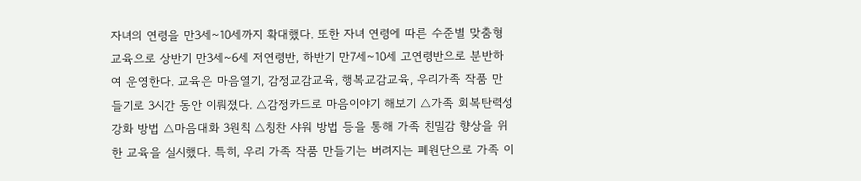자녀의 연령을 만3세~10세까지 확대했다. 또한 자녀 연령에 따른 수준별 맞춤형 교육으로 상반기 만3세~6세 저연령반, 하반기 만7세~10세 고연령반으로 분반하여 운영한다. 교육은 마음열기, 감정교감교육, 행복교감교육, 우리가족 작품 만들기로 3시간 동안 이뤄졌다. △감정카드로 마음이야기 해보기 △가족 회복탄력성 강화 방법 △마음대화 3원칙 △칭찬 샤워 방법 등을 통해 가족 친밀감 향상을 위한 교육을 실시했다. 특히, 우리 가족 작품 만들기는 버려지는 폐원단으로 가족 이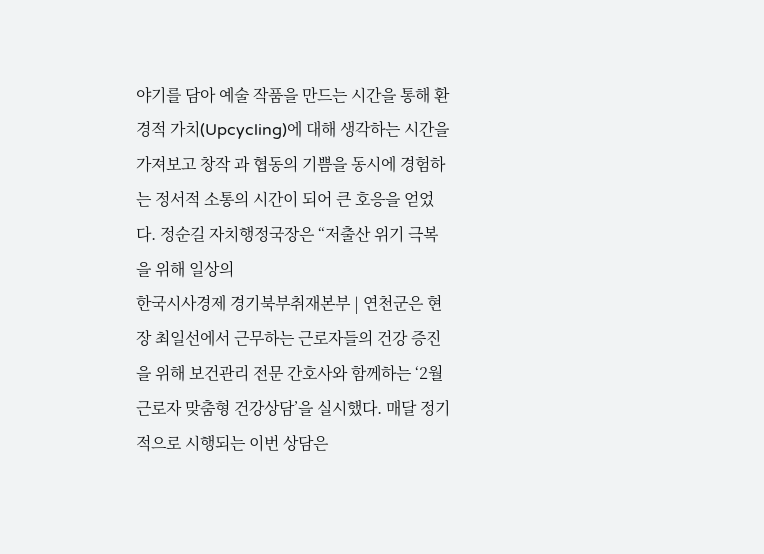야기를 담아 예술 작품을 만드는 시간을 통해 환경적 가치(Upcycling)에 대해 생각하는 시간을 가져보고 창작 과 협동의 기쁨을 동시에 경험하는 정서적 소통의 시간이 되어 큰 호응을 얻었다. 정순길 자치행정국장은 “저출산 위기 극복을 위해 일상의
한국시사경제 경기북부취재본부 | 연천군은 현장 최일선에서 근무하는 근로자들의 건강 증진을 위해 보건관리 전문 간호사와 함께하는 ‘2월 근로자 맞춤형 건강상담’을 실시했다. 매달 정기적으로 시행되는 이번 상담은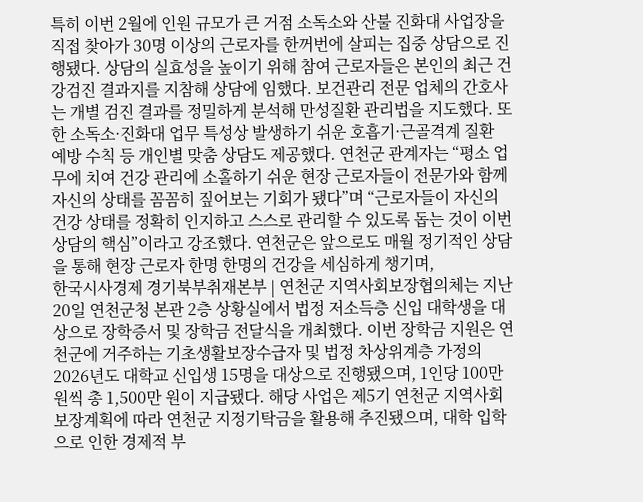특히 이번 2월에 인원 규모가 큰 거점 소독소와 산불 진화대 사업장을 직접 찾아가 30명 이상의 근로자를 한꺼번에 살피는 집중 상담으로 진행됐다. 상담의 실효성을 높이기 위해 참여 근로자들은 본인의 최근 건강검진 결과지를 지참해 상담에 임했다. 보건관리 전문 업체의 간호사는 개별 검진 결과를 정밀하게 분석해 만성질환 관리법을 지도했다. 또한 소독소·진화대 업무 특성상 발생하기 쉬운 호흡기·근골격계 질환 예방 수칙 등 개인별 맞춤 상담도 제공했다. 연천군 관계자는 “평소 업무에 치여 건강 관리에 소홀하기 쉬운 현장 근로자들이 전문가와 함께 자신의 상태를 꼼꼼히 짚어보는 기회가 됐다”며 “근로자들이 자신의 건강 상태를 정확히 인지하고 스스로 관리할 수 있도록 돕는 것이 이번 상담의 핵심”이라고 강조했다. 연천군은 앞으로도 매월 정기적인 상담을 통해 현장 근로자 한명 한명의 건강을 세심하게 챙기며,
한국시사경제 경기북부취재본부 | 연천군 지역사회보장협의체는 지난 20일 연천군청 본관 2층 상황실에서 법정 저소득층 신입 대학생을 대상으로 장학증서 및 장학금 전달식을 개최했다. 이번 장학금 지원은 연천군에 거주하는 기초생활보장수급자 및 법정 차상위계층 가정의 2026년도 대학교 신입생 15명을 대상으로 진행됐으며, 1인당 100만 원씩 총 1,500만 원이 지급됐다. 해당 사업은 제5기 연천군 지역사회보장계획에 따라 연천군 지정기탁금을 활용해 추진됐으며, 대학 입학으로 인한 경제적 부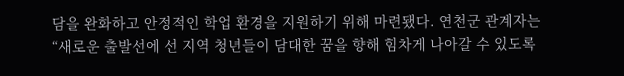담을 완화하고 안정적인 학업 환경을 지원하기 위해 마련됐다. 연천군 관계자는 “새로운 출발선에 선 지역 청년들이 담대한 꿈을 향해 힘차게 나아갈 수 있도록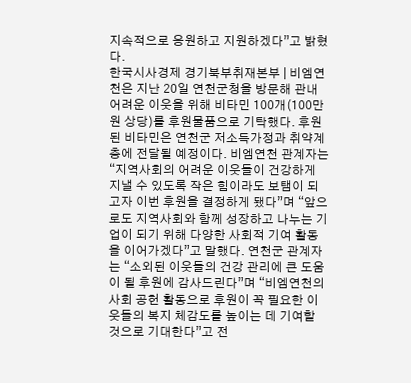지속적으로 응원하고 지원하겠다”고 밝혔다.
한국시사경제 경기북부취재본부 | 비엠연천은 지난 20일 연천군청을 방문해 관내 어려운 이웃을 위해 비타민 100개(100만원 상당)를 후원물품으로 기탁했다. 후원된 비타민은 연천군 저소득가정과 취약계층에 전달될 예정이다. 비엠연천 관계자는 “지역사회의 어려운 이웃들이 건강하게 지낼 수 있도록 작은 힘이라도 보탬이 되고자 이번 후원을 결정하게 됐다”며 “앞으로도 지역사회와 함께 성장하고 나누는 기업이 되기 위해 다양한 사회적 기여 활동을 이어가겠다”고 말했다. 연천군 관계자는 “소외된 이웃들의 건강 관리에 큰 도움이 될 후원에 감사드린다”며 “비엠연천의 사회 공헌 활동으로 후원이 꼭 필요한 이웃들의 복지 체감도를 높이는 데 기여할 것으로 기대한다”고 전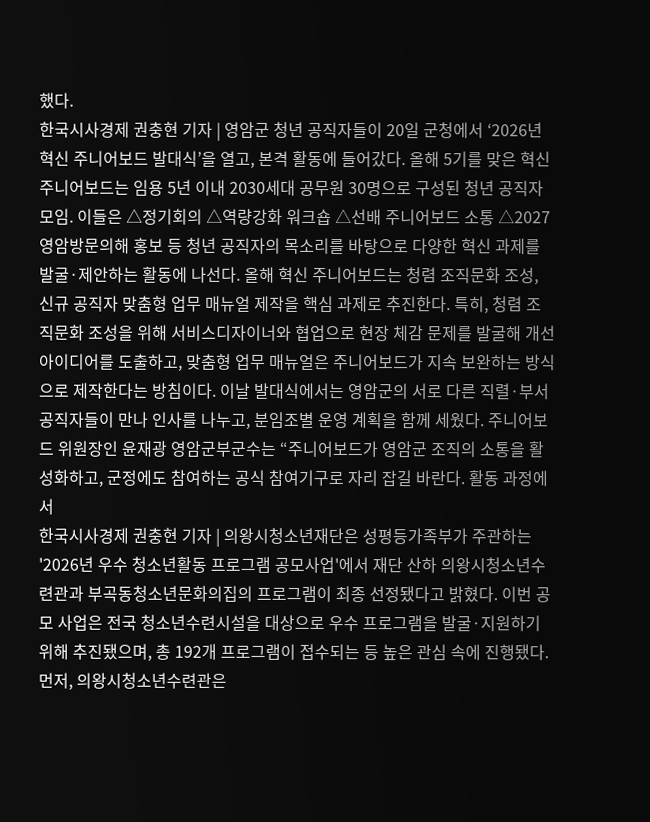했다.
한국시사경제 권충현 기자 | 영암군 청년 공직자들이 20일 군청에서 ‘2026년 혁신 주니어보드 발대식’을 열고, 본격 활동에 들어갔다. 올해 5기를 맞은 혁신 주니어보드는 임용 5년 이내 2030세대 공무원 30명으로 구성된 청년 공직자 모임. 이들은 △정기회의 △역량강화 워크숍 △선배 주니어보드 소통 △2027영암방문의해 홍보 등 청년 공직자의 목소리를 바탕으로 다양한 혁신 과제를 발굴·제안하는 활동에 나선다. 올해 혁신 주니어보드는 청렴 조직문화 조성, 신규 공직자 맞춤형 업무 매뉴얼 제작을 핵심 과제로 추진한다. 특히, 청렴 조직문화 조성을 위해 서비스디자이너와 협업으로 현장 체감 문제를 발굴해 개선 아이디어를 도출하고, 맞춤형 업무 매뉴얼은 주니어보드가 지속 보완하는 방식으로 제작한다는 방침이다. 이날 발대식에서는 영암군의 서로 다른 직렬·부서 공직자들이 만나 인사를 나누고, 분임조별 운영 계획을 함께 세웠다. 주니어보드 위원장인 윤재광 영암군부군수는 “주니어보드가 영암군 조직의 소통을 활성화하고, 군정에도 참여하는 공식 참여기구로 자리 잡길 바란다. 활동 과정에서
한국시사경제 권충현 기자 | 의왕시청소년재단은 성평등가족부가 주관하는 '2026년 우수 청소년활동 프로그램 공모사업'에서 재단 산하 의왕시청소년수련관과 부곡동청소년문화의집의 프로그램이 최종 선정됐다고 밝혔다. 이번 공모 사업은 전국 청소년수련시설을 대상으로 우수 프로그램을 발굴·지원하기 위해 추진됐으며, 총 192개 프로그램이 접수되는 등 높은 관심 속에 진행됐다. 먼저, 의왕시청소년수련관은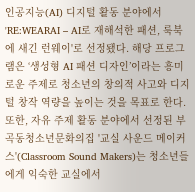인공지능(AI) 디지털 활동 분야에서 'RE:WEARAI – AI로 재해석한 패션, 룩북에 새긴 런웨이'로 선정됐다. 해당 프로그램은 ‘생성형 AI 패션 디자인’이라는 흥미로운 주제로 청소년의 창의적 사고와 디지털 창작 역량을 높이는 것을 목표로 한다. 또한, 자유 주제 활동 분야에서 선정된 부곡동청소년문화의집 '교실 사운드 메이커스'(Classroom Sound Makers)는 청소년들에게 익숙한 교실에서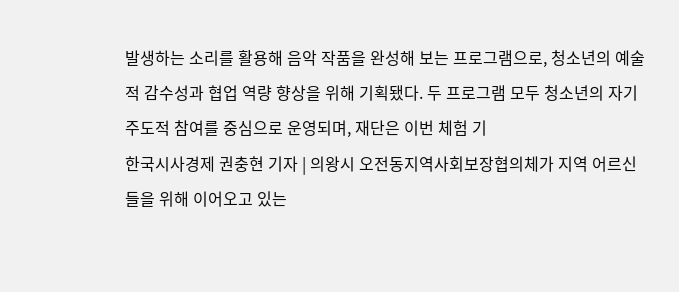발생하는 소리를 활용해 음악 작품을 완성해 보는 프로그램으로, 청소년의 예술적 감수성과 협업 역량 향상을 위해 기획됐다. 두 프로그램 모두 청소년의 자기주도적 참여를 중심으로 운영되며, 재단은 이번 체험 기
한국시사경제 권충현 기자 | 의왕시 오전동지역사회보장협의체가 지역 어르신들을 위해 이어오고 있는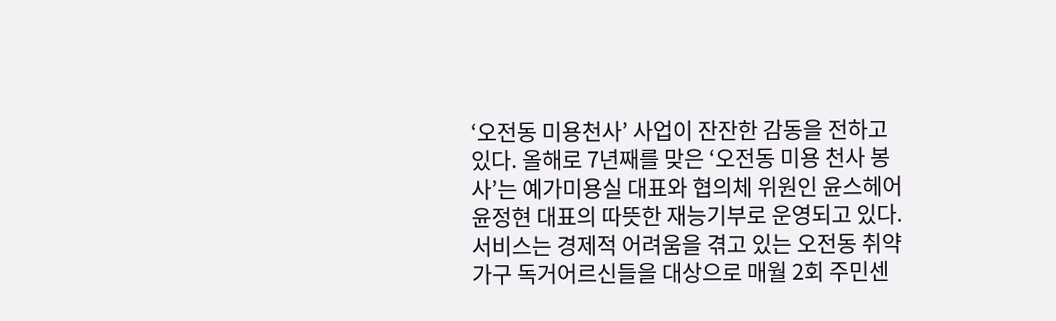‘오전동 미용천사’ 사업이 잔잔한 감동을 전하고 있다. 올해로 7년째를 맞은 ‘오전동 미용 천사 봉사’는 예가미용실 대표와 협의체 위원인 윤스헤어 윤정현 대표의 따뜻한 재능기부로 운영되고 있다. 서비스는 경제적 어려움을 겪고 있는 오전동 취약가구 독거어르신들을 대상으로 매월 2회 주민센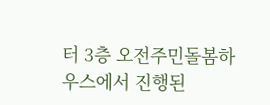터 3층 오전주민돌봄하우스에서 진행된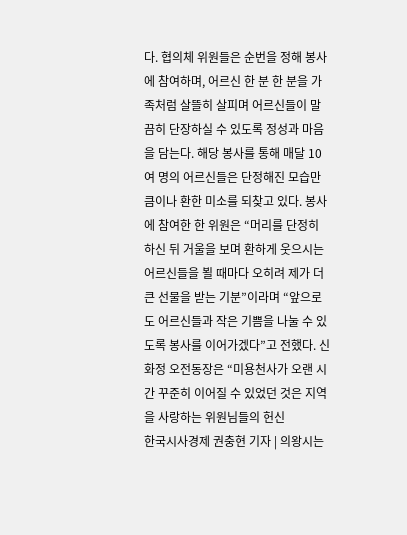다. 협의체 위원들은 순번을 정해 봉사에 참여하며, 어르신 한 분 한 분을 가족처럼 살뜰히 살피며 어르신들이 말끔히 단장하실 수 있도록 정성과 마음을 담는다. 해당 봉사를 통해 매달 10여 명의 어르신들은 단정해진 모습만큼이나 환한 미소를 되찾고 있다. 봉사에 참여한 한 위원은 “머리를 단정히 하신 뒤 거울을 보며 환하게 웃으시는 어르신들을 뵐 때마다 오히려 제가 더 큰 선물을 받는 기분”이라며 “앞으로도 어르신들과 작은 기쁨을 나눌 수 있도록 봉사를 이어가겠다”고 전했다. 신화정 오전동장은 “미용천사가 오랜 시간 꾸준히 이어질 수 있었던 것은 지역을 사랑하는 위원님들의 헌신
한국시사경제 권충현 기자 | 의왕시는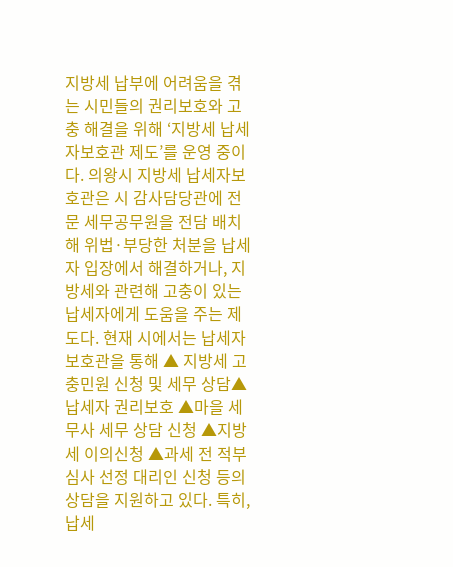지방세 납부에 어려움을 겪는 시민들의 권리보호와 고충 해결을 위해 ‘지방세 납세자보호관 제도’를 운영 중이다. 의왕시 지방세 납세자보호관은 시 감사담당관에 전문 세무공무원을 전담 배치해 위법·부당한 처분을 납세자 입장에서 해결하거나, 지방세와 관련해 고충이 있는 납세자에게 도움을 주는 제도다. 현재 시에서는 납세자보호관을 통해 ▲ 지방세 고충민원 신청 및 세무 상담▲납세자 권리보호 ▲마을 세무사 세무 상담 신청 ▲지방세 이의신청 ▲과세 전 적부심사 선정 대리인 신청 등의 상담을 지원하고 있다. 특히, 납세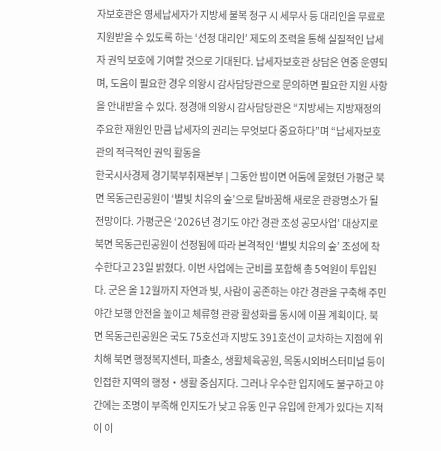자보호관은 영세납세자가 지방세 불복 청구 시 세무사 등 대리인을 무료로 지원받을 수 있도록 하는 ‘선정 대리인’ 제도의 조력을 통해 실질적인 납세자 권익 보호에 기여할 것으로 기대된다. 납세자보호관 상담은 연중 운영되며, 도움이 필요한 경우 의왕시 감사담당관으로 문의하면 필요한 지원 사항을 안내받을 수 있다. 정경애 의왕시 감사담당관은 “지방세는 지방재정의 주요한 재원인 만큼 납세자의 권리는 무엇보다 중요하다”며 “납세자보호관의 적극적인 권익 활동을
한국시사경제 경기북부취재본부 | 그동안 밤이면 어둠에 묻혔던 가평군 북면 목동근린공원이 ‘별빛 치유의 숲’으로 탈바꿈해 새로운 관광명소가 될 전망이다. 가평군은 ‘2026년 경기도 야간 경관 조성 공모사업’ 대상지로 북면 목동근린공원이 선정됨에 따라 본격적인 ‘별빛 치유의 숲’ 조성에 착수한다고 23일 밝혔다. 이번 사업에는 군비를 포함해 총 5억원이 투입된다. 군은 올 12월까지 자연과 빛, 사람이 공존하는 야간 경관을 구축해 주민 야간 보행 안전을 높이고 체류형 관광 활성화를 동시에 이끌 계획이다. 북면 목동근린공원은 국도 75호선과 지방도 391호선이 교차하는 지점에 위치해 북면 행정복지센터, 파출소, 생활체육공원, 목동시외버스터미널 등이 인접한 지역의 행정‧생활 중심지다. 그러나 우수한 입지에도 불구하고 야간에는 조명이 부족해 인지도가 낮고 유동 인구 유입에 한계가 있다는 지적이 이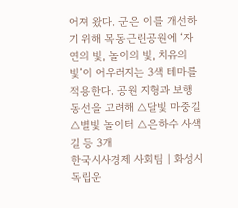어져 왔다. 군은 이를 개선하기 위해 목동근린공원에 ‘자연의 빛, 놀이의 빛, 치유의 빛’이 어우러지는 3색 테마를 적용한다. 공원 지형과 보행 동선을 고려해 △달빛 마중길 △별빛 놀이터 △은하수 사색길 등 3개
한국시사경제 사회팀 | 화성시독립운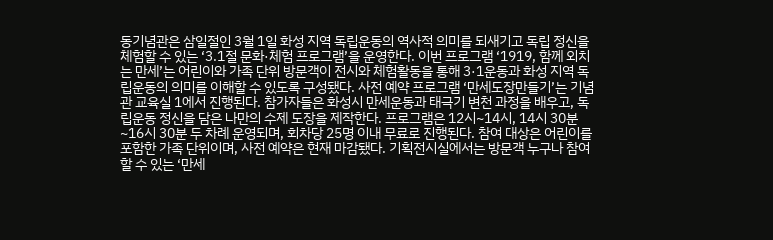동기념관은 삼일절인 3월 1일 화성 지역 독립운동의 역사적 의미를 되새기고 독립 정신을 체험할 수 있는 ‘3.1절 문화·체험 프로그램’을 운영한다. 이번 프로그램 ‘1919, 함께 외치는 만세’는 어린이와 가족 단위 방문객이 전시와 체험활동을 통해 3·1운동과 화성 지역 독립운동의 의미를 이해할 수 있도록 구성됐다. 사전 예약 프로그램 ‘만세도장만들기’는 기념관 교육실 1에서 진행된다. 참가자들은 화성시 만세운동과 태극기 변천 과정을 배우고, 독립운동 정신을 담은 나만의 수제 도장을 제작한다. 프로그램은 12시~14시, 14시 30분~16시 30분 두 차례 운영되며, 회차당 25명 이내 무료로 진행된다. 참여 대상은 어린이를 포함한 가족 단위이며, 사전 예약은 현재 마감됐다. 기획전시실에서는 방문객 누구나 참여할 수 있는 ‘만세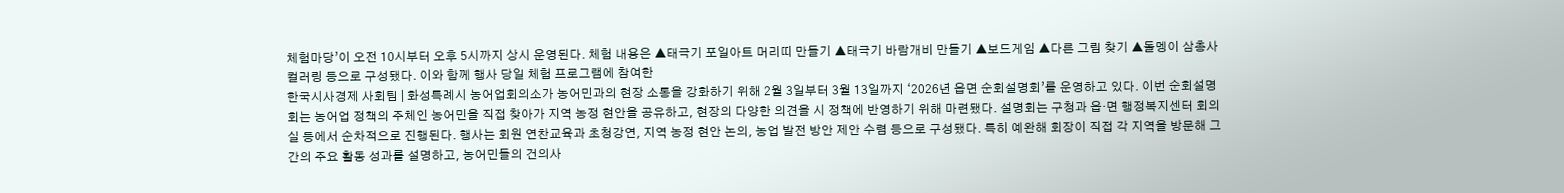체험마당’이 오전 10시부터 오후 5시까지 상시 운영된다. 체험 내용은 ▲태극기 포일아트 머리띠 만들기 ▲태극기 바람개비 만들기 ▲보드게임 ▲다른 그림 찾기 ▲돌멩이 삼총사 컬러링 등으로 구성됐다. 이와 함께 행사 당일 체험 프로그램에 참여한
한국시사경제 사회팀 | 화성특례시 농어업회의소가 농어민과의 현장 소통을 강화하기 위해 2월 3일부터 3월 13일까지 ‘2026년 읍면 순회설명회’를 운영하고 있다. 이번 순회설명회는 농어업 정책의 주체인 농어민을 직접 찾아가 지역 농정 현안을 공유하고, 현장의 다양한 의견을 시 정책에 반영하기 위해 마련됐다. 설명회는 구청과 읍·면 행정복지센터 회의실 등에서 순차적으로 진행된다. 행사는 회원 연찬교육과 초청강연, 지역 농정 현안 논의, 농업 발전 방안 제안 수렴 등으로 구성됐다. 특히 예완해 회장이 직접 각 지역을 방문해 그간의 주요 활동 성과를 설명하고, 농어민들의 건의사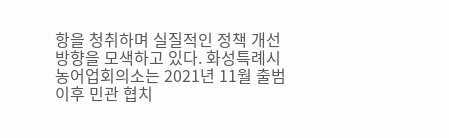항을 청취하며 실질적인 정책 개선 방향을 모색하고 있다. 화성특례시 농어업회의소는 2021년 11월 출범 이후 민관 협치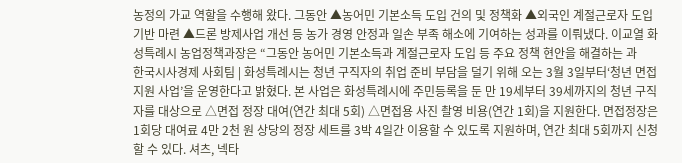농정의 가교 역할을 수행해 왔다. 그동안 ▲농어민 기본소득 도입 건의 및 정책화 ▲외국인 계절근로자 도입 기반 마련 ▲드론 방제사업 개선 등 농가 경영 안정과 일손 부족 해소에 기여하는 성과를 이뤄냈다. 이교열 화성특례시 농업정책과장은 “그동안 농어민 기본소득과 계절근로자 도입 등 주요 정책 현안을 해결하는 과
한국시사경제 사회팀 | 화성특례시는 청년 구직자의 취업 준비 부담을 덜기 위해 오는 3월 3일부터‘청년 면접 지원 사업’을 운영한다고 밝혔다. 본 사업은 화성특례시에 주민등록을 둔 만 19세부터 39세까지의 청년 구직자를 대상으로 △면접 정장 대여(연간 최대 5회) △면접용 사진 촬영 비용(연간 1회)을 지원한다. 면접정장은 1회당 대여료 4만 2천 원 상당의 정장 세트를 3박 4일간 이용할 수 있도록 지원하며, 연간 최대 5회까지 신청할 수 있다. 셔츠, 넥타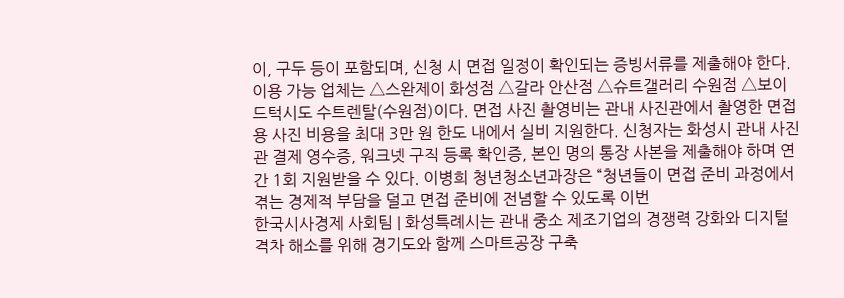이, 구두 등이 포함되며, 신청 시 면접 일정이 확인되는 증빙서류를 제출해야 한다. 이용 가능 업체는 △스완제이 화성점 △갈라 안산점 △슈트갤러리 수원점 △보이드턱시도 수트렌탈(수원점)이다. 면접 사진 촬영비는 관내 사진관에서 촬영한 면접용 사진 비용을 최대 3만 원 한도 내에서 실비 지원한다. 신청자는 화성시 관내 사진관 결제 영수증, 워크넷 구직 등록 확인증, 본인 명의 통장 사본을 제출해야 하며 연간 1회 지원받을 수 있다. 이병희 청년청소년과장은 “청년들이 면접 준비 과정에서 겪는 경제적 부담을 덜고 면접 준비에 전념할 수 있도록 이번
한국시사경제 사회팀 | 화성특례시는 관내 중소 제조기업의 경쟁력 강화와 디지털 격차 해소를 위해 경기도와 함께 스마트공장 구축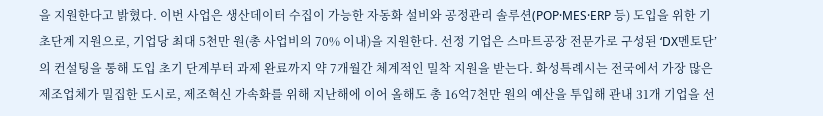을 지원한다고 밝혔다. 이번 사업은 생산데이터 수집이 가능한 자동화 설비와 공정관리 솔루션(POP·MES·ERP 등) 도입을 위한 기초단계 지원으로, 기업당 최대 5천만 원(총 사업비의 70% 이내)을 지원한다. 선정 기업은 스마트공장 전문가로 구성된 ‘DX멘토단’의 컨설팅을 통해 도입 초기 단계부터 과제 완료까지 약 7개월간 체계적인 밀착 지원을 받는다. 화성특례시는 전국에서 가장 많은 제조업체가 밀집한 도시로, 제조혁신 가속화를 위해 지난해에 이어 올해도 총 16억7천만 원의 예산을 투입해 관내 31개 기업을 선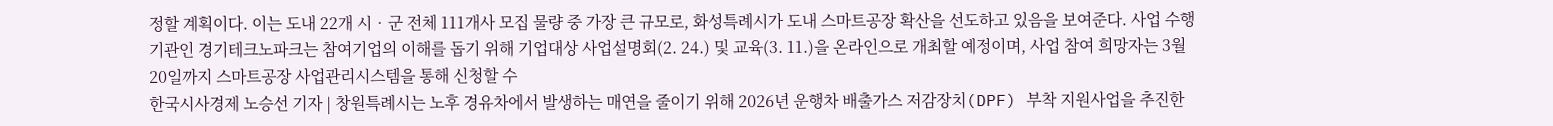정할 계획이다. 이는 도내 22개 시‧군 전체 111개사 모집 물량 중 가장 큰 규모로, 화성특례시가 도내 스마트공장 확산을 선도하고 있음을 보여준다. 사업 수행기관인 경기테크노파크는 참여기업의 이해를 돕기 위해 기업대상 사업설명회(2. 24.) 및 교육(3. 11.)을 온라인으로 개최할 예정이며, 사업 참여 희망자는 3월 20일까지 스마트공장 사업관리시스템을 통해 신청할 수
한국시사경제 노승선 기자 | 창원특례시는 노후 경유차에서 발생하는 매연을 줄이기 위해 2026년 운행차 배출가스 저감장치(DPF) 부착 지원사업을 추진한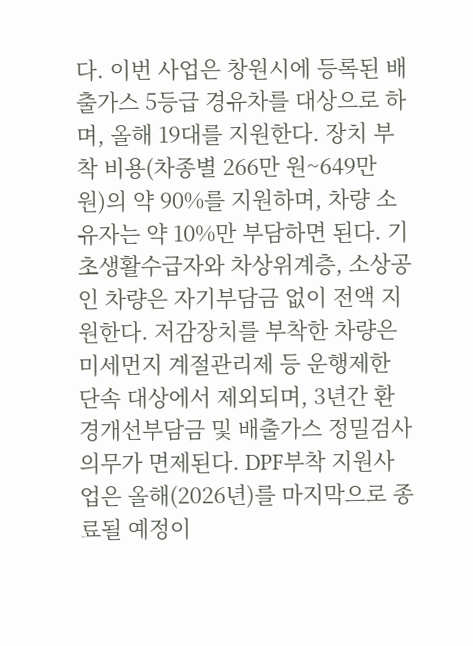다. 이번 사업은 창원시에 등록된 배출가스 5등급 경유차를 대상으로 하며, 올해 19대를 지원한다. 장치 부착 비용(차종별 266만 원~649만 원)의 약 90%를 지원하며, 차량 소유자는 약 10%만 부담하면 된다. 기초생활수급자와 차상위계층, 소상공인 차량은 자기부담금 없이 전액 지원한다. 저감장치를 부착한 차량은 미세먼지 계절관리제 등 운행제한 단속 대상에서 제외되며, 3년간 환경개선부담금 및 배출가스 정밀검사 의무가 면제된다. DPF부착 지원사업은 올해(2026년)를 마지막으로 종료될 예정이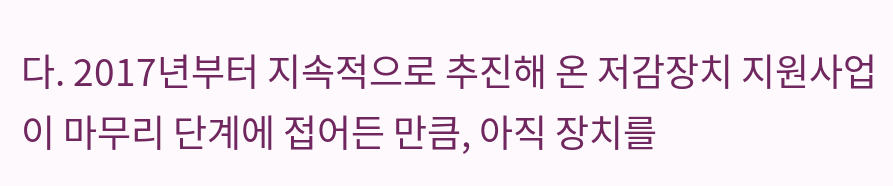다. 2017년부터 지속적으로 추진해 온 저감장치 지원사업이 마무리 단계에 접어든 만큼, 아직 장치를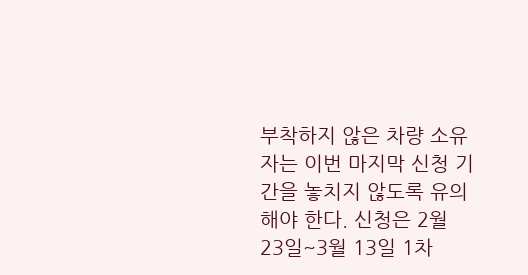부착하지 않은 차량 소유자는 이번 마지막 신청 기간을 놓치지 않도록 유의해야 한다. 신청은 2월 23일~3월 13일 1차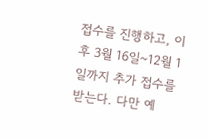접수를 진행하고, 이후 3월 16일~12월 1일까지 추가 접수를 받는다. 다만 예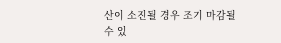산이 소진될 경우 조기 마감될 수 있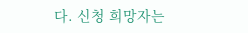다. 신청 희망자는